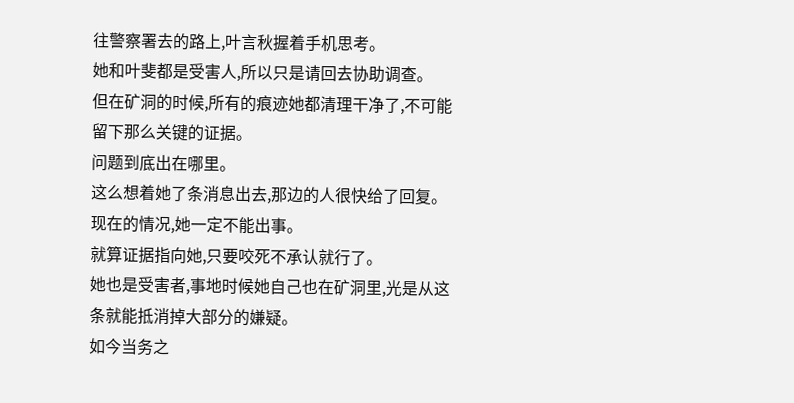往警察署去的路上,叶言秋握着手机思考。
她和叶斐都是受害人,所以只是请回去协助调查。
但在矿洞的时候,所有的痕迹她都清理干净了,不可能留下那么关键的证据。
问题到底出在哪里。
这么想着她了条消息出去,那边的人很快给了回复。
现在的情况,她一定不能出事。
就算证据指向她,只要咬死不承认就行了。
她也是受害者,事地时候她自己也在矿洞里,光是从这条就能抵消掉大部分的嫌疑。
如今当务之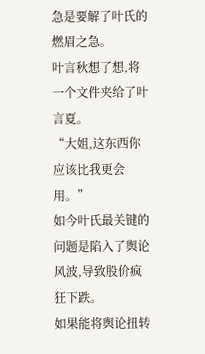急是要解了叶氏的燃眉之急。
叶言秋想了想,将一个文件夹给了叶言夏。
“大姐,这东西你应该比我更会用。”
如今叶氏最关键的问题是陷入了舆论风波,导致股价疯狂下跌。
如果能将舆论扭转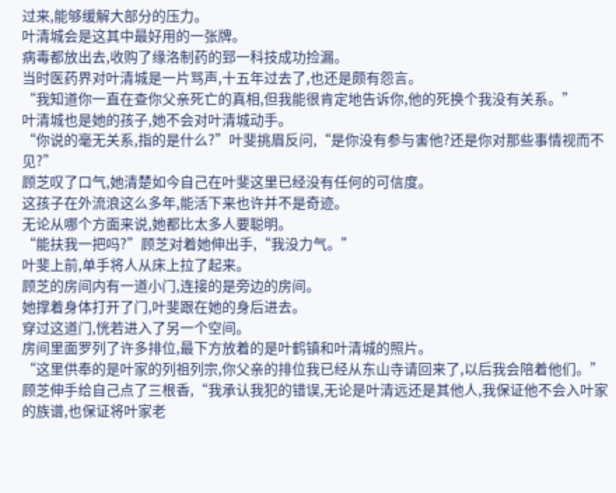过来,能够缓解大部分的压力。
叶清城会是这其中最好用的一张牌。
病毒都放出去,收购了缘洛制药的郅一科技成功捡漏。
当时医药界对叶清城是一片骂声,十五年过去了,也还是颇有怨言。
“我知道你一直在查你父亲死亡的真相,但我能很肯定地告诉你,他的死换个我没有关系。”
叶清城也是她的孩子,她不会对叶清城动手。
“你说的毫无关系,指的是什么?”叶斐挑眉反问,“是你没有参与害他?还是你对那些事情视而不见?”
顾芝叹了口气,她清楚如今自己在叶斐这里已经没有任何的可信度。
这孩子在外流浪这么多年,能活下来也许并不是奇迹。
无论从哪个方面来说,她都比太多人要聪明。
“能扶我一把吗?”顾芝对着她伸出手,“我没力气。”
叶斐上前,单手将人从床上拉了起来。
顾芝的房间内有一道小门,连接的是旁边的房间。
她撑着身体打开了门,叶斐跟在她的身后进去。
穿过这道门,恍若进入了另一个空间。
房间里面罗列了许多排位,最下方放着的是叶鹤镇和叶清城的照片。
“这里供奉的是叶家的列祖列宗,你父亲的排位我已经从东山寺请回来了,以后我会陪着他们。”
顾芝伸手给自己点了三根香,“我承认我犯的错误,无论是叶清远还是其他人,我保证他不会入叶家的族谱,也保证将叶家老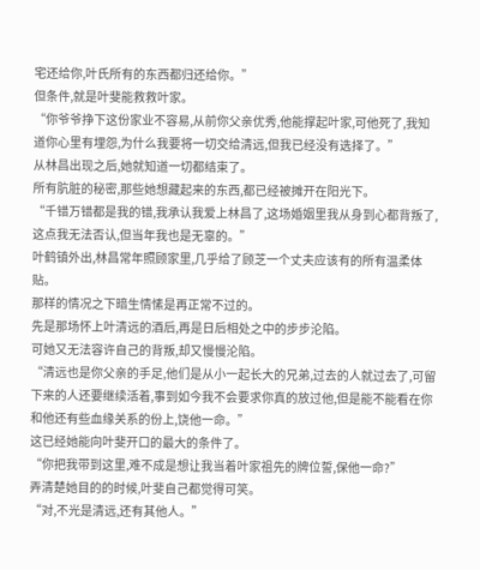宅还给你,叶氏所有的东西都归还给你。”
但条件,就是叶斐能救救叶家。
“你爷爷挣下这份家业不容易,从前你父亲优秀,他能撑起叶家,可他死了,我知道你心里有埋怨,为什么我要将一切交给清远,但我已经没有选择了。”
从林昌出现之后,她就知道一切都结束了。
所有肮脏的秘密,那些她想藏起来的东西,都已经被摊开在阳光下。
“千错万错都是我的错,我承认我爱上林昌了,这场婚姻里我从身到心都背叛了,这点我无法否认,但当年我也是无辜的。”
叶鹤镇外出,林昌常年照顾家里,几乎给了顾芝一个丈夫应该有的所有温柔体贴。
那样的情况之下暗生情愫是再正常不过的。
先是那场怀上叶清远的酒后,再是日后相处之中的步步沦陷。
可她又无法容许自己的背叛,却又慢慢沦陷。
“清远也是你父亲的手足,他们是从小一起长大的兄弟,过去的人就过去了,可留下来的人还要继续活着,事到如今我不会要求你真的放过他,但是能不能看在你和他还有些血缘关系的份上,饶他一命。”
这已经她能向叶斐开口的最大的条件了。
“你把我带到这里,难不成是想让我当着叶家祖先的牌位誓,保他一命?”
弄清楚她目的的时候,叶斐自己都觉得可笑。
“对,不光是清远,还有其他人。”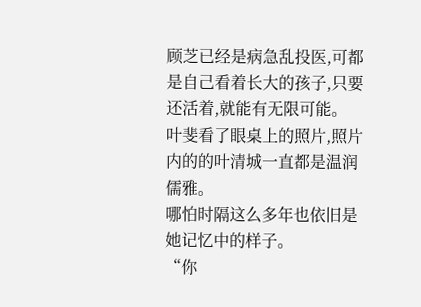顾芝已经是病急乱投医,可都是自己看着长大的孩子,只要还活着,就能有无限可能。
叶斐看了眼桌上的照片,照片内的的叶清城一直都是温润儒雅。
哪怕时隔这么多年也依旧是她记忆中的样子。
“你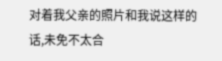对着我父亲的照片和我说这样的话,未免不太合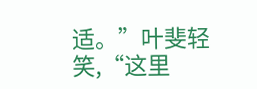适。”叶斐轻笑,“这里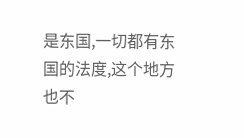是东国,一切都有东国的法度,这个地方也不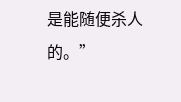是能随便杀人的。”